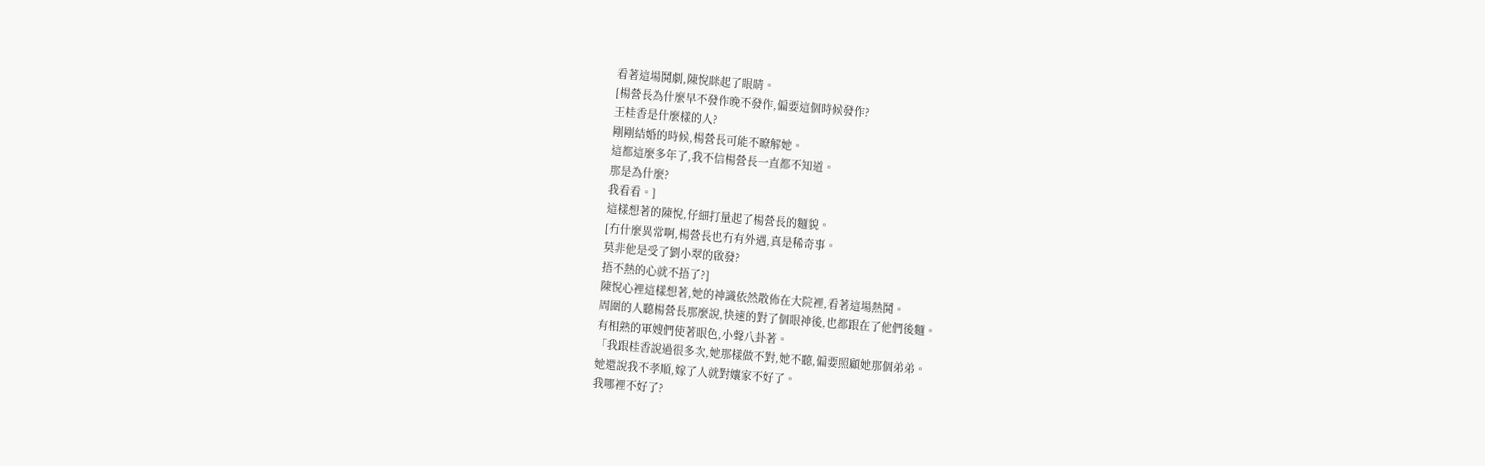看著這場鬨劇,陳悅眯起了眼睛。
[楊營長為什麼早不發作晚不發作,偏要這個時候發作?
王桂香是什麼樣的人?
剛剛結婚的時候,楊營長可能不瞭解她。
這都這麼多年了,我不信楊營長一直都不知道。
那是為什麼?
我看看。]
這樣想著的陳悅,仔細打量起了楊營長的麵貌。
[冇什麼異常啊,楊營長也冇有外遇,真是稀奇事。
莫非他是受了劉小翠的啟發?
捂不熱的心就不捂了?]
陳悅心裡這樣想著,她的神識依然散佈在大院裡,看著這場熱鬨。
周圍的人聽楊營長那麼說,快速的對了個眼神後,也都跟在了他們後麵。
有相熟的軍嫂們使著眼色,小聲八卦著。
「我跟桂香說過很多次,她那樣做不對,她不聽,偏要照顧她那個弟弟。
她還說我不孝順,嫁了人就對孃家不好了。
我哪裡不好了?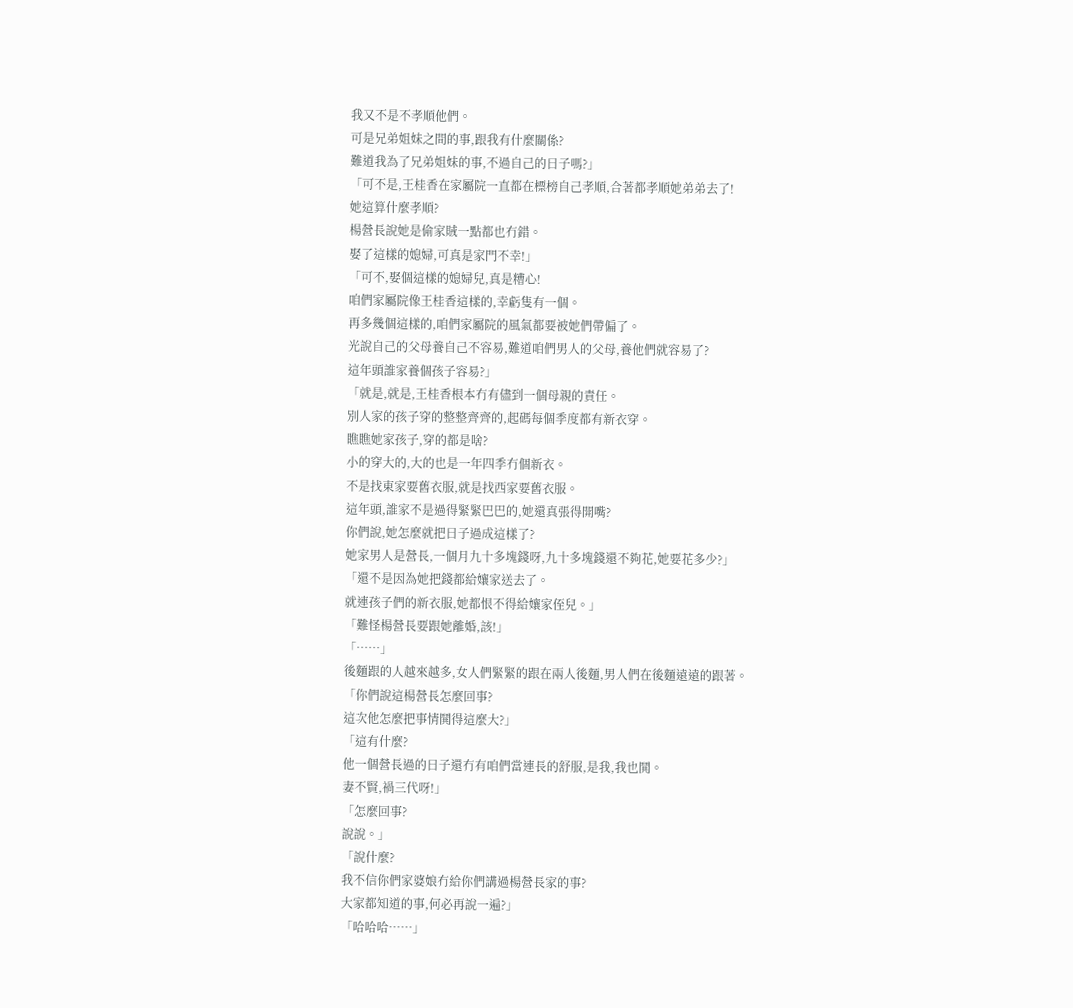我又不是不孝順他們。
可是兄弟姐妹之間的事,跟我有什麼關係?
難道我為了兄弟姐妹的事,不過自己的日子嗎?」
「可不是,王桂香在家屬院一直都在標榜自己孝順,合著都孝順她弟弟去了!
她這算什麼孝順?
楊營長說她是偷家賊一點都也冇錯。
娶了這樣的媳婦,可真是家門不幸!」
「可不,娶個這樣的媳婦兒,真是糟心!
咱們家屬院像王桂香這樣的,幸虧隻有一個。
再多幾個這樣的,咱們家屬院的風氣都要被她們帶偏了。
光說自己的父母養自己不容易,難道咱們男人的父母,養他們就容易了?
這年頭誰家養個孩子容易?」
「就是,就是,王桂香根本冇有儘到一個母親的責任。
別人家的孩子穿的整整齊齊的,起碼每個季度都有新衣穿。
瞧瞧她家孩子,穿的都是啥?
小的穿大的,大的也是一年四季冇個新衣。
不是找東家要舊衣服,就是找西家要舊衣服。
這年頭,誰家不是過得緊緊巴巴的,她還真張得開嘴?
你們說,她怎麼就把日子過成這樣了?
她家男人是營長,一個月九十多塊錢呀,九十多塊錢還不夠花,她要花多少?」
「還不是因為她把錢都給孃家送去了。
就連孩子們的新衣服,她都恨不得給孃家侄兒。」
「難怪楊營長要跟她離婚,該!」
「……」
後麵跟的人越來越多,女人們緊緊的跟在兩人後麵,男人們在後麵遠遠的跟著。
「你們說這楊營長怎麼回事?
這次他怎麼把事情鬨得這麼大?」
「這有什麼?
他一個營長過的日子還冇有咱們當連長的舒服,是我,我也鬨。
妻不賢,禍三代呀!」
「怎麼回事?
說說。」
「說什麼?
我不信你們家婆娘冇給你們講過楊營長家的事?
大家都知道的事,何必再說一遍?」
「哈哈哈……」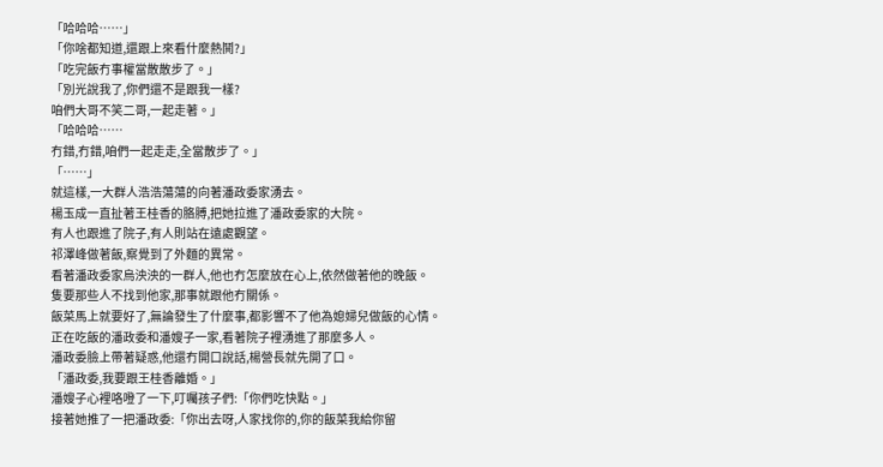「哈哈哈……」
「你啥都知道,還跟上來看什麼熱鬨?」
「吃完飯冇事權當散散步了。」
「別光說我了,你們還不是跟我一樣?
咱們大哥不笑二哥,一起走著。」
「哈哈哈……
冇錯,冇錯,咱們一起走走,全當散步了。」
「……」
就這樣,一大群人浩浩蕩蕩的向著潘政委家湧去。
楊玉成一直扯著王桂香的胳膊,把她拉進了潘政委家的大院。
有人也跟進了院子,有人則站在遠處觀望。
祁澤峰做著飯,察覺到了外麵的異常。
看著潘政委家烏泱泱的一群人,他也冇怎麼放在心上,依然做著他的晚飯。
隻要那些人不找到他家,那事就跟他冇關係。
飯菜馬上就要好了,無論發生了什麼事,都影響不了他為媳婦兒做飯的心情。
正在吃飯的潘政委和潘嫂子一家,看著院子裡湧進了那麼多人。
潘政委臉上帶著疑惑,他還冇開口說話,楊營長就先開了口。
「潘政委,我要跟王桂香離婚。」
潘嫂子心裡咯噔了一下,叮囑孩子們:「你們吃快點。」
接著她推了一把潘政委:「你出去呀,人家找你的,你的飯菜我給你留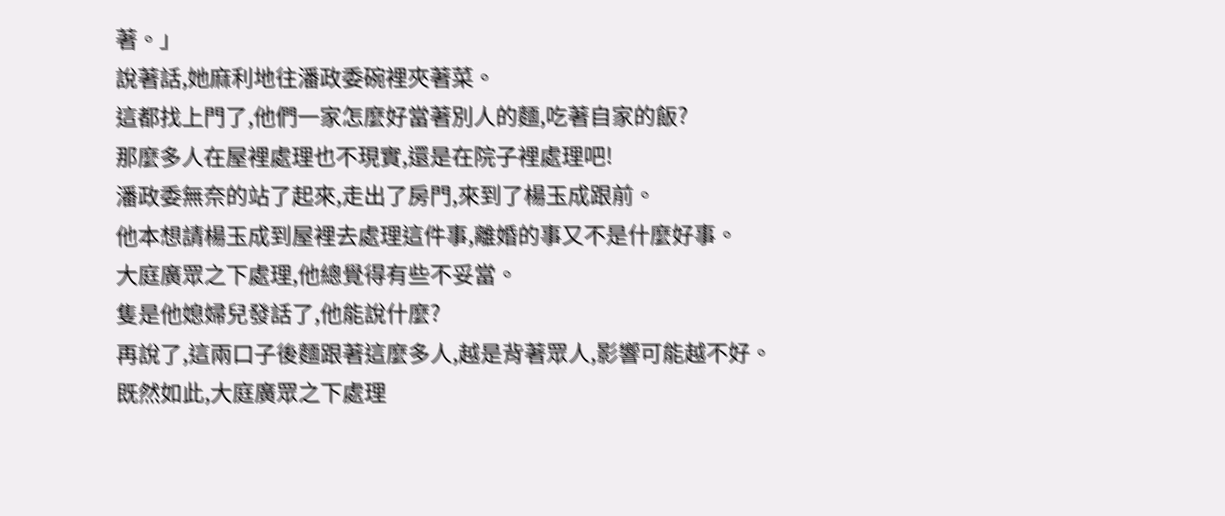著。」
說著話,她麻利地往潘政委碗裡夾著菜。
這都找上門了,他們一家怎麼好當著別人的麵,吃著自家的飯?
那麼多人在屋裡處理也不現實,還是在院子裡處理吧!
潘政委無奈的站了起來,走出了房門,來到了楊玉成跟前。
他本想請楊玉成到屋裡去處理這件事,離婚的事又不是什麼好事。
大庭廣眾之下處理,他總覺得有些不妥當。
隻是他媳婦兒發話了,他能說什麼?
再說了,這兩口子後麵跟著這麼多人,越是背著眾人,影響可能越不好。
既然如此,大庭廣眾之下處理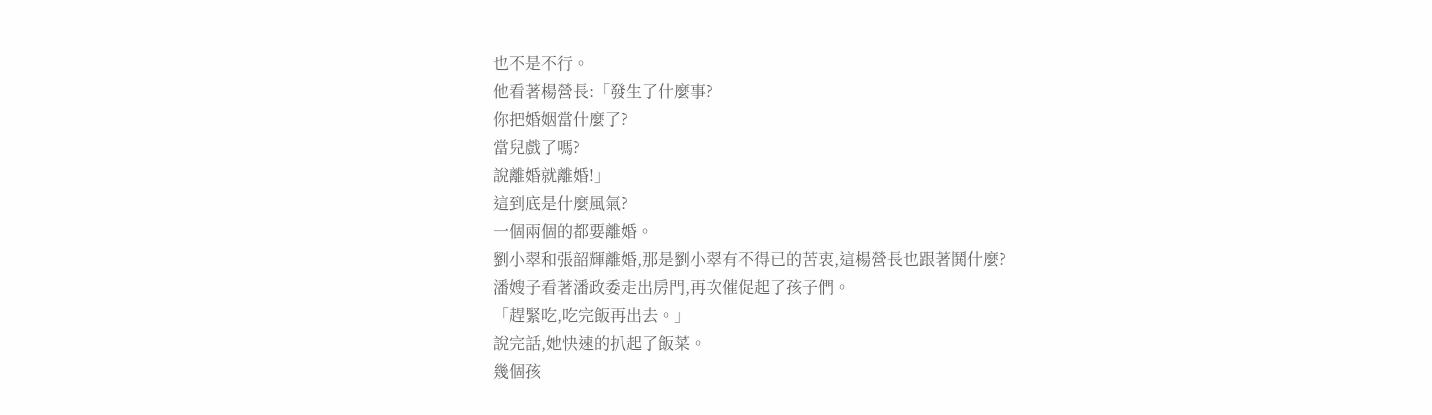也不是不行。
他看著楊營長:「發生了什麼事?
你把婚姻當什麼了?
當兒戲了嗎?
說離婚就離婚!」
這到底是什麼風氣?
一個兩個的都要離婚。
劉小翠和張韶輝離婚,那是劉小翠有不得已的苦衷,這楊營長也跟著鬨什麼?
潘嫂子看著潘政委走出房門,再次催促起了孩子們。
「趕緊吃,吃完飯再出去。」
說完話,她快速的扒起了飯菜。
幾個孩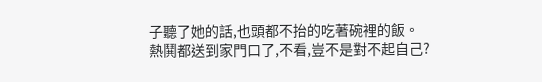子聽了她的話,也頭都不抬的吃著碗裡的飯。
熱鬨都送到家門口了,不看,豈不是對不起自己?